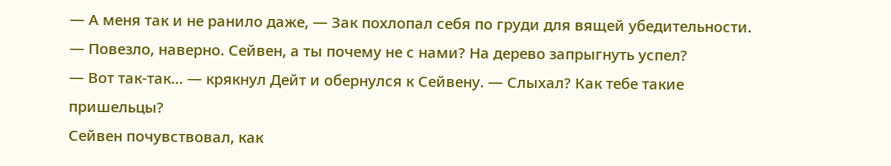— А меня так и не ранило даже, — Зак похлопал себя по груди для вящей убедительности. — Повезло, наверно. Сейвен, а ты почему не с нами? На дерево запрыгнуть успел?
— Вот так-так… — крякнул Дейт и обернулся к Сейвену. — Слыхал? Как тебе такие пришельцы?
Сейвен почувствовал, как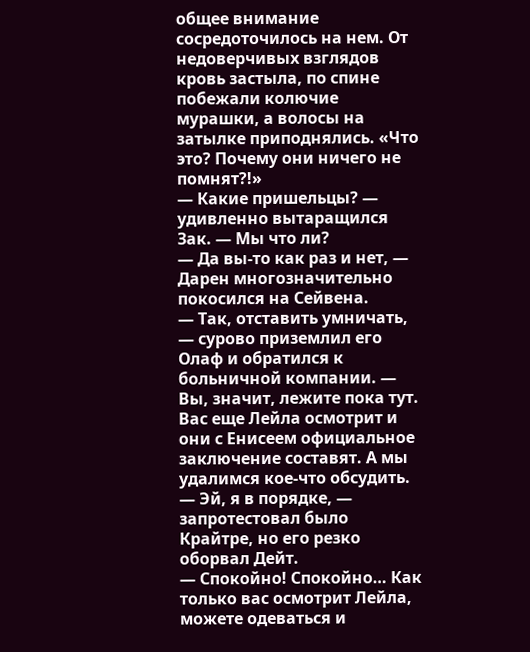общее внимание сосредоточилось на нем. От недоверчивых взглядов кровь застыла, по спине побежали колючие мурашки, а волосы на затылке приподнялись. «Что это? Почему они ничего не помнят?!»
— Какие пришельцы? — удивленно вытаращился Зак. — Мы что ли?
— Да вы-то как раз и нет, — Дарен многозначительно покосился на Сейвена.
— Так, отставить умничать, — сурово приземлил его Олаф и обратился к больничной компании. — Вы, значит, лежите пока тут. Вас еще Лейла осмотрит и они с Енисеем официальное заключение составят. А мы удалимся кое-что обсудить.
— Эй, я в порядке, — запротестовал было Крайтре, но его резко оборвал Дейт.
— Спокойно! Спокойно… Как только вас осмотрит Лейла, можете одеваться и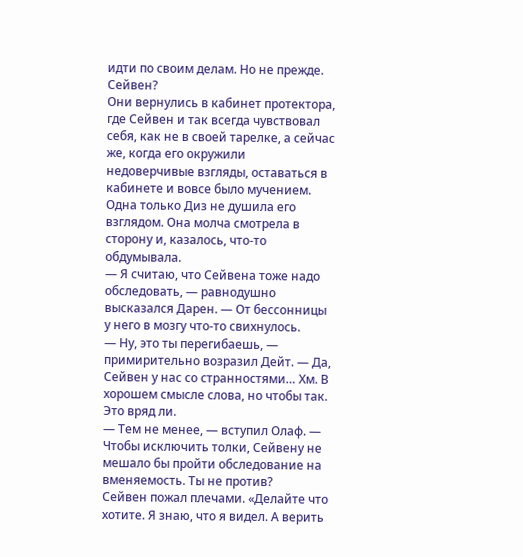идти по своим делам. Но не прежде. Сейвен?
Они вернулись в кабинет протектора, где Сейвен и так всегда чувствовал себя, как не в своей тарелке, а сейчас же, когда его окружили недоверчивые взгляды, оставаться в кабинете и вовсе было мучением. Одна только Диз не душила его взглядом. Она молча смотрела в сторону и, казалось, что-то обдумывала.
— Я считаю, что Сейвена тоже надо обследовать, — равнодушно высказался Дарен. — От бессонницы у него в мозгу что-то свихнулось.
— Ну, это ты перегибаешь, — примирительно возразил Дейт. — Да, Сейвен у нас со странностями… Хм. В хорошем смысле слова, но чтобы так. Это вряд ли.
— Тем не менее, — вступил Олаф. — Чтобы исключить толки, Сейвену не мешало бы пройти обследование на вменяемость. Ты не против?
Сейвен пожал плечами. «Делайте что хотите. Я знаю, что я видел. А верить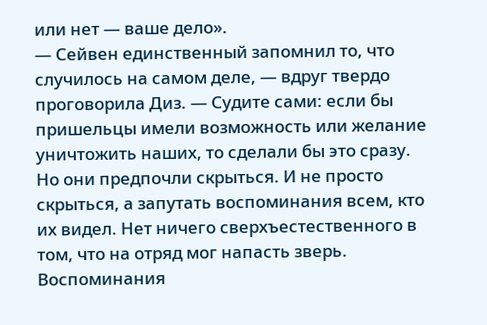или нет — ваше дело».
— Сейвен единственный запомнил то, что случилось на самом деле, — вдруг твердо проговорила Диз. — Судите сами: если бы пришельцы имели возможность или желание уничтожить наших, то сделали бы это сразу. Но они предпочли скрыться. И не просто скрыться, а запутать воспоминания всем, кто их видел. Нет ничего сверхъестественного в том, что на отряд мог напасть зверь. Воспоминания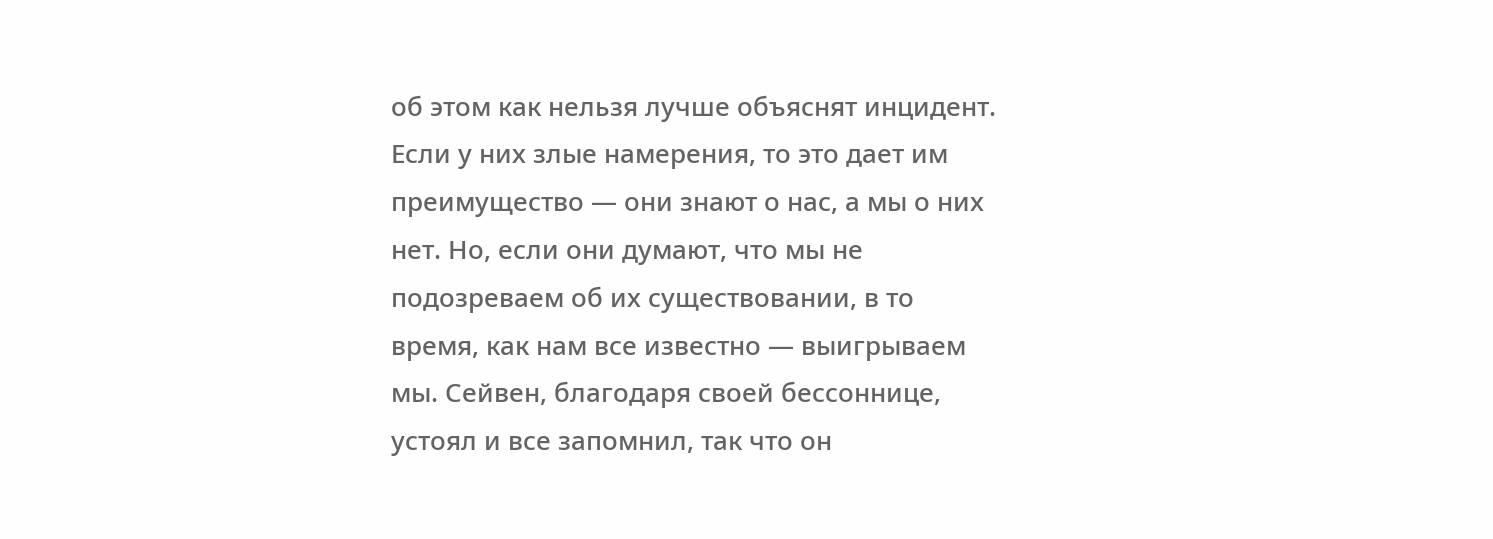об этом как нельзя лучше объяснят инцидент. Если у них злые намерения, то это дает им преимущество — они знают о нас, а мы о них нет. Но, если они думают, что мы не подозреваем об их существовании, в то время, как нам все известно — выигрываем мы. Сейвен, благодаря своей бессоннице, устоял и все запомнил, так что он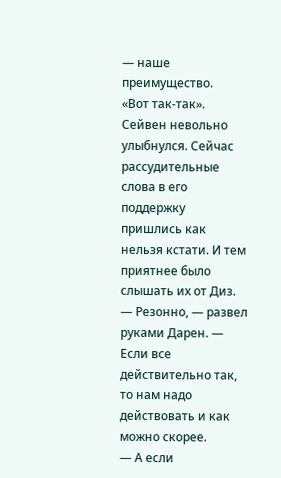— наше преимущество.
«Вот так-так». Сейвен невольно улыбнулся. Сейчас рассудительные слова в его поддержку пришлись как нельзя кстати. И тем приятнее было слышать их от Диз.
— Резонно, — развел руками Дарен. — Если все действительно так, то нам надо действовать и как можно скорее.
— А если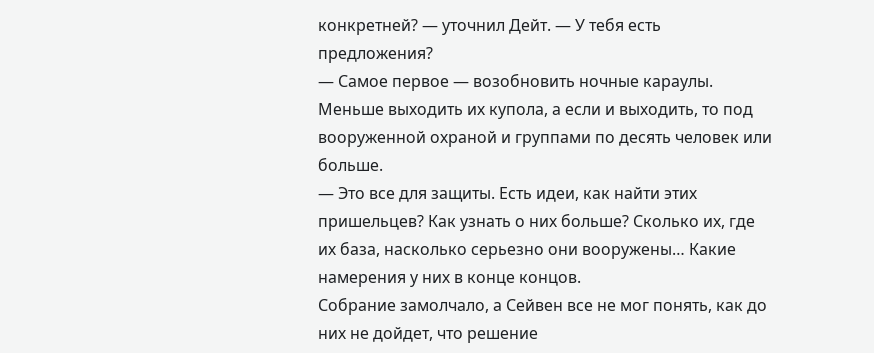конкретней? — уточнил Дейт. — У тебя есть предложения?
— Самое первое — возобновить ночные караулы. Меньше выходить их купола, а если и выходить, то под вооруженной охраной и группами по десять человек или больше.
— Это все для защиты. Есть идеи, как найти этих пришельцев? Как узнать о них больше? Сколько их, где их база, насколько серьезно они вооружены… Какие намерения у них в конце концов.
Собрание замолчало, а Сейвен все не мог понять, как до них не дойдет, что решение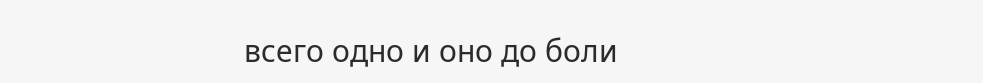всего одно и оно до боли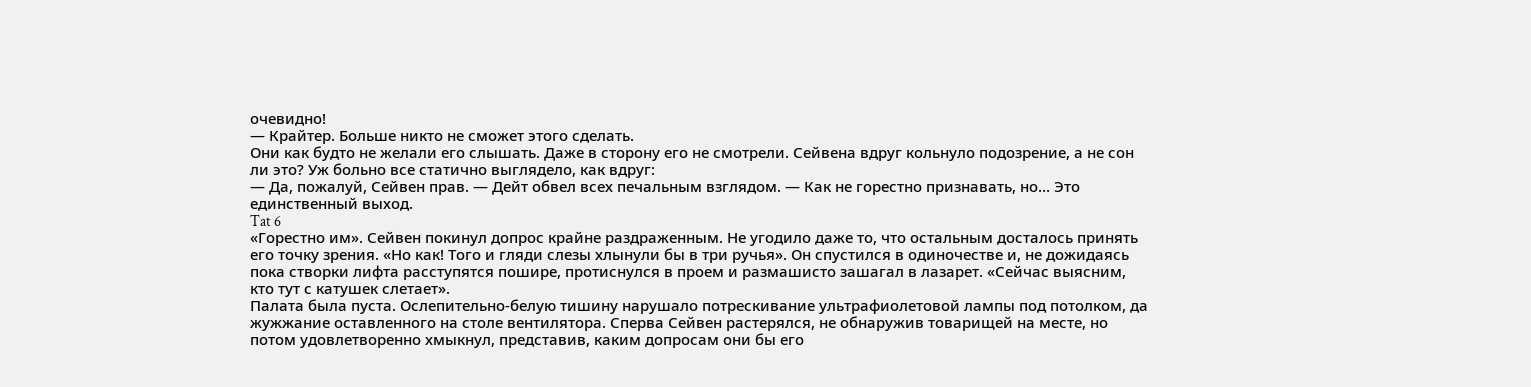очевидно!
— Крайтер. Больше никто не сможет этого сделать.
Они как будто не желали его слышать. Даже в сторону его не смотрели. Сейвена вдруг кольнуло подозрение, а не сон ли это? Уж больно все статично выглядело, как вдруг:
— Да, пожалуй, Сейвен прав. — Дейт обвел всех печальным взглядом. — Как не горестно признавать, но… Это единственный выход.
Tat 6
«Горестно им». Сейвен покинул допрос крайне раздраженным. Не угодило даже то, что остальным досталось принять его точку зрения. «Но как! Того и гляди слезы хлынули бы в три ручья». Он спустился в одиночестве и, не дожидаясь пока створки лифта расступятся пошире, протиснулся в проем и размашисто зашагал в лазарет. «Сейчас выясним, кто тут с катушек слетает».
Палата была пуста. Ослепительно-белую тишину нарушало потрескивание ультрафиолетовой лампы под потолком, да жужжание оставленного на столе вентилятора. Сперва Сейвен растерялся, не обнаружив товарищей на месте, но потом удовлетворенно хмыкнул, представив, каким допросам они бы его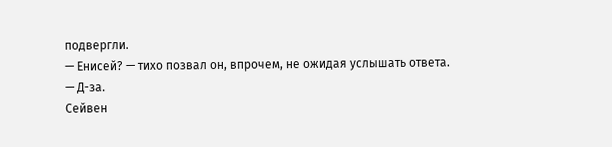подвергли.
— Енисей? — тихо позвал он, впрочем, не ожидая услышать ответа.
— Д-за.
Сейвен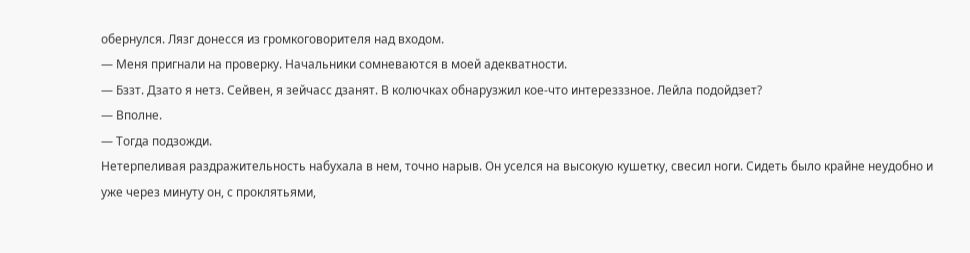обернулся. Лязг донесся из громкоговорителя над входом.
— Меня пригнали на проверку. Начальники сомневаются в моей адекватности.
— Бззт. Дзато я нетз. Сейвен, я зейчасс дзанят. В колючках обнарузжил кое-что интерезззное. Лейла подойдзет?
— Вполне.
— Тогда подзожди.
Нетерпеливая раздражительность набухала в нем, точно нарыв. Он уселся на высокую кушетку, свесил ноги. Сидеть было крайне неудобно и уже через минуту он, с проклятьями,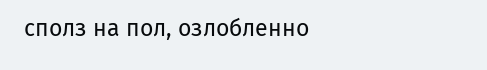сполз на пол, озлобленно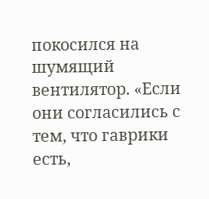покосился на шумящий вентилятор. «Если они согласились с тем, что гаврики есть,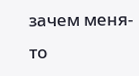зачем меня-то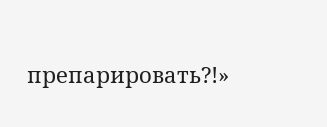препарировать?!»